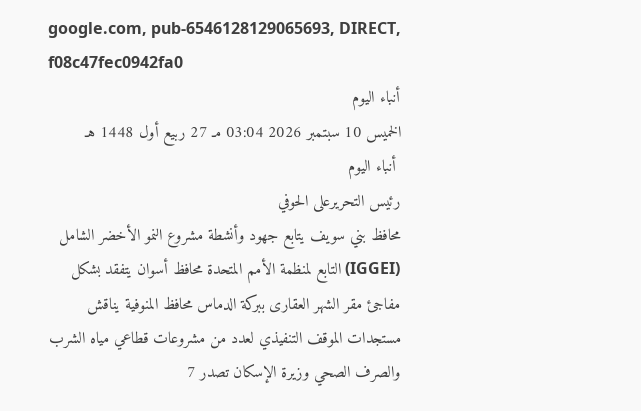google.com, pub-6546128129065693, DIRECT, f08c47fec0942fa0
أنباء اليوم
الخميس 10 سبتمبر 2026 03:04 مـ 27 ربيع أول 1448 هـ
 أنباء اليوم
رئيس التحريرعلى الحوفي
محافظ بني سويف يتابع جهود وأنشطة مشروع النمو الأخضر الشامل (IGGEI) التابع لمنظمة الأمم المتحدة محافظ أسوان يتفقد بشكل مفاجئ مقر الشهر العقارى ببركة الدماس محافظ المنوفية يناقش مستجدات الموقف التنفيذي لعدد من مشروعات قطاعي مياه الشرب والصرف الصحي وزيرة الإسكان تصدر 7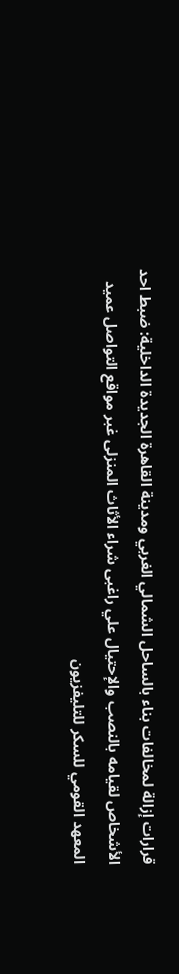قرارات إزالة لمخالفات بناء بالساحل الشمالي الغربي ومدينة القاهرة الجديدة الداخلية: ضبط احد الأشخاص لقيامه بالنصب والإحتيال علي راغبى شراء الأثاث المنزلى غبر مواقع التواصل عميد المعهد القومي للسكر للتليفزيون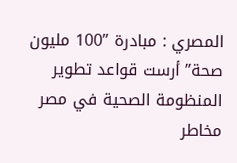المصري : مبادرة ”100 مليون صحة” أرست قواعد تطوير المنظومة الصحية في مصر مخاطر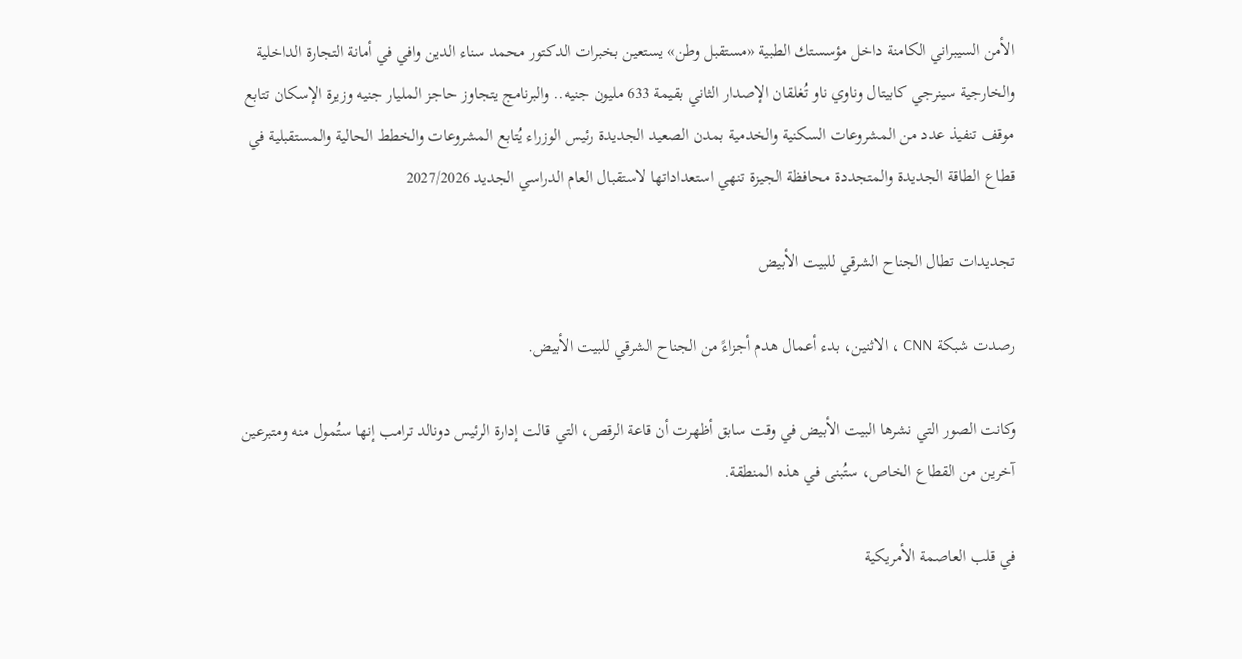الأمن السيبراني الكامنة داخل مؤسستك الطبية «مستقبل وطن» يستعين بخبرات الدكتور محمد سناء الدين وافي في أمانة التجارة الداخلية والخارجية سينرجي كابيتال وناوي ناو تُغلقان الإصدار الثاني بقيمة 633 مليون جنيه.. والبرنامج يتجاوز حاجز المليار جنيه وزيرة الإسكان تتابع موقف تنفيذ عدد من المشروعات السكنية والخدمية بمدن الصعيد الجديدة رئيس الوزراء يُتابع المشروعات والخطط الحالية والمستقبلية في قطاع الطاقة الجديدة والمتجددة محافظة الجيزة تنهي استعداداتها لاستقبال العام الدراسي الجديد 2027/2026

تجديدات تطال الجناح الشرقي للبيت الأبيض

رصدت شبكة CNN ، الاثنين، بدء أعمال هدم أجزاءً من الجناح الشرقي للبيت الأبيض.

وكانت الصور التي نشرها البيت الأبيض في وقت سابق أظهرت أن قاعة الرقص، التي قالت إدارة الرئيس دونالد ترامب إنها ستُمول منه ومتبرعين آخرين من القطاع الخاص، ستُبنى في هذه المنطقة.

في قلب العاصمة الأمريكية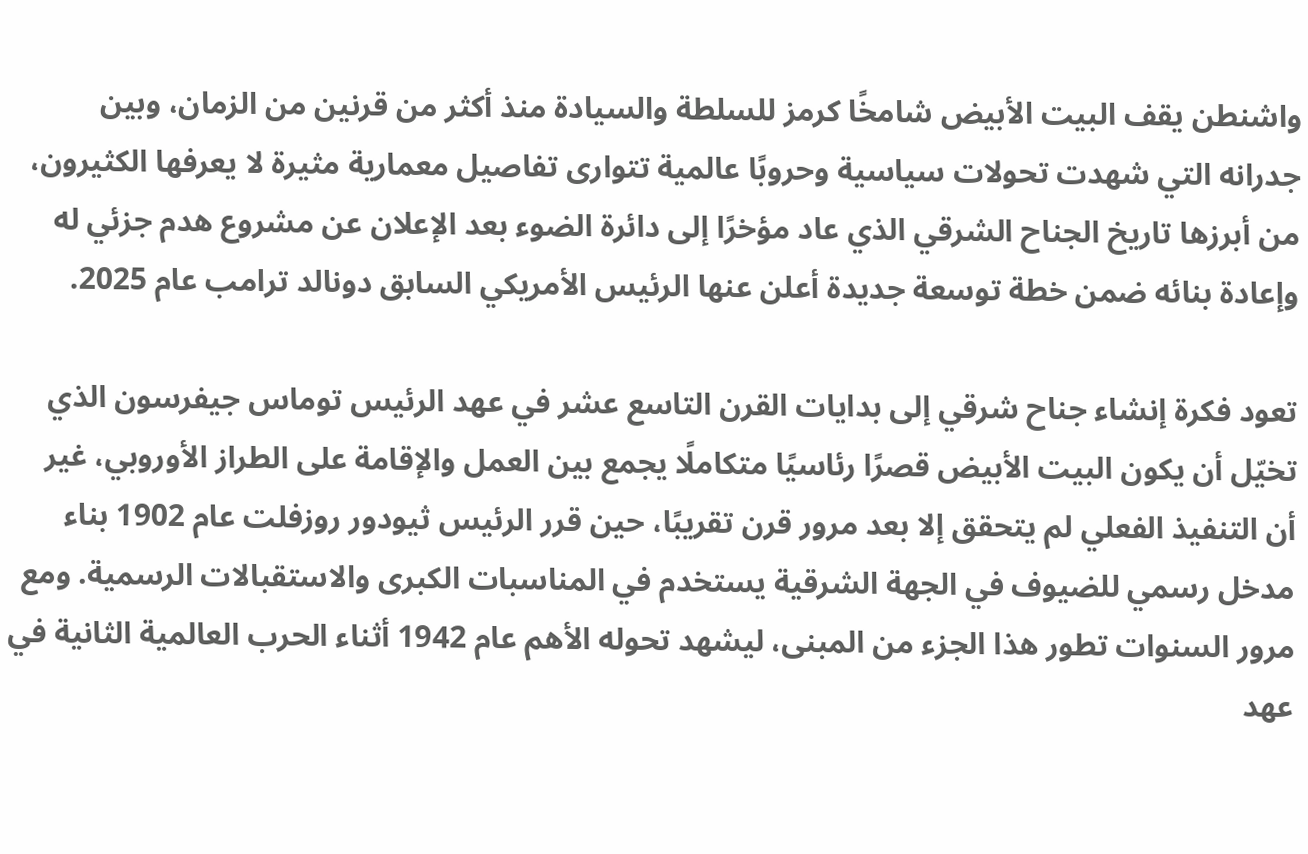واشنطن يقف البيت الأبيض شامخًا كرمز للسلطة والسيادة منذ أكثر من قرنين من الزمان، وبين جدرانه التي شهدت تحولات سياسية وحروبًا عالمية تتوارى تفاصيل معمارية مثيرة لا يعرفها الكثيرون، من أبرزها تاريخ الجناح الشرقي الذي عاد مؤخرًا إلى دائرة الضوء بعد الإعلان عن مشروع هدم جزئي له وإعادة بنائه ضمن خطة توسعة جديدة أعلن عنها الرئيس الأمريكي السابق دونالد ترامب عام 2025.

تعود فكرة إنشاء جناح شرقي إلى بدايات القرن التاسع عشر في عهد الرئيس توماس جيفرسون الذي تخيّل أن يكون البيت الأبيض قصرًا رئاسيًا متكاملًا يجمع بين العمل والإقامة على الطراز الأوروبي، غير أن التنفيذ الفعلي لم يتحقق إلا بعد مرور قرن تقريبًا، حين قرر الرئيس ثيودور روزفلت عام 1902 بناء مدخل رسمي للضيوف في الجهة الشرقية يستخدم في المناسبات الكبرى والاستقبالات الرسمية. ومع مرور السنوات تطور هذا الجزء من المبنى، ليشهد تحوله الأهم عام 1942 أثناء الحرب العالمية الثانية في عهد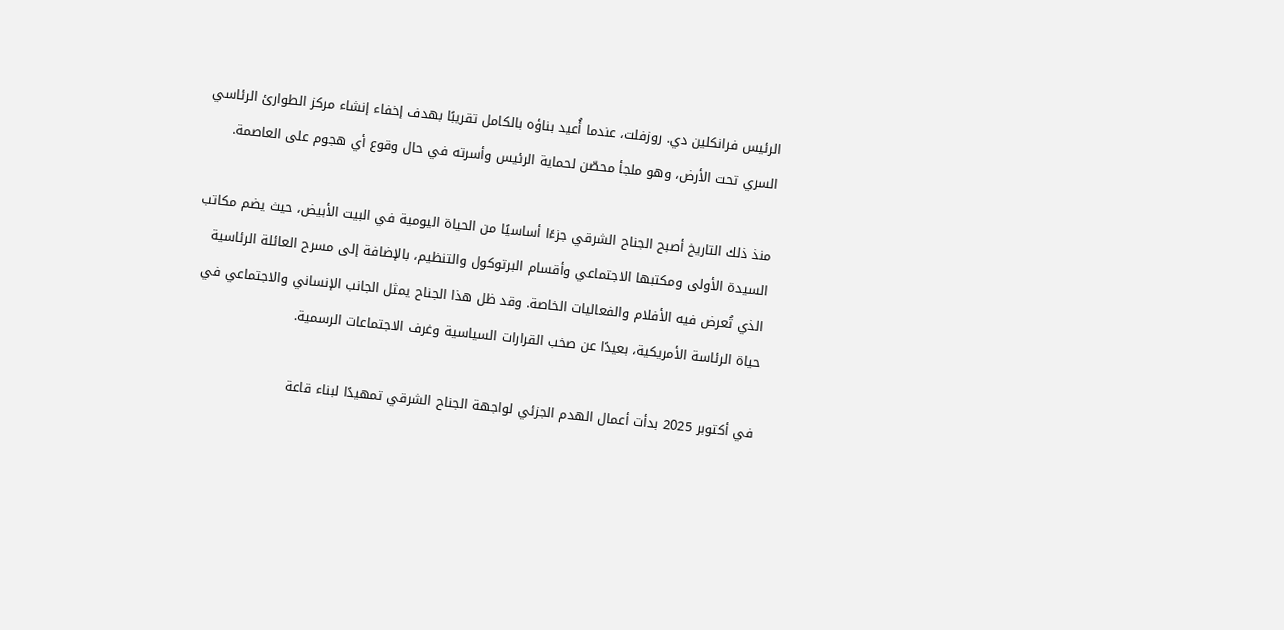الرئيس فرانكلين دي. روزفلت، عندما أُعيد بناؤه بالكامل تقريبًا بهدف إخفاء إنشاء مركز الطوارئ الرئاسي السري تحت الأرض، وهو ملجأ محصّن لحماية الرئيس وأسرته في حال وقوع أي هجوم على العاصمة.

منذ ذلك التاريخ أصبح الجناح الشرقي جزءًا أساسيًا من الحياة اليومية في البيت الأبيض، حيث يضم مكاتب السيدة الأولى ومكتبها الاجتماعي وأقسام البرتوكول والتنظيم، بالإضافة إلى مسرح العائلة الرئاسية الذي تُعرض فيه الأفلام والفعاليات الخاصة. وقد ظل هذا الجناح يمثل الجانب الإنساني والاجتماعي في حياة الرئاسة الأمريكية، بعيدًا عن صخب القرارات السياسية وغرف الاجتماعات الرسمية.

في أكتوبر 2025 بدأت أعمال الهدم الجزئي لواجهة الجناح الشرقي تمهيدًا لبناء قاعة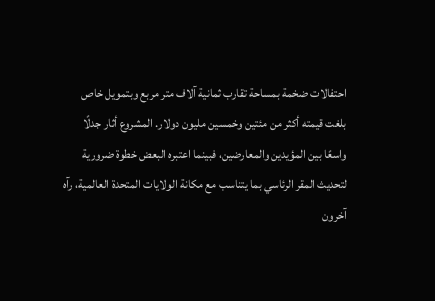احتفالات ضخمة بمساحة تقارب ثمانية آلاف متر مربع وبتمويل خاص بلغت قيمته أكثر من مئتين وخمسين مليون دولار. المشروع أثار جدلًا واسعًا بين المؤيدين والمعارضين، فبينما اعتبره البعض خطوة ضرورية لتحديث المقر الرئاسي بما يتناسب مع مكانة الولايات المتحدة العالمية، رآه آخرون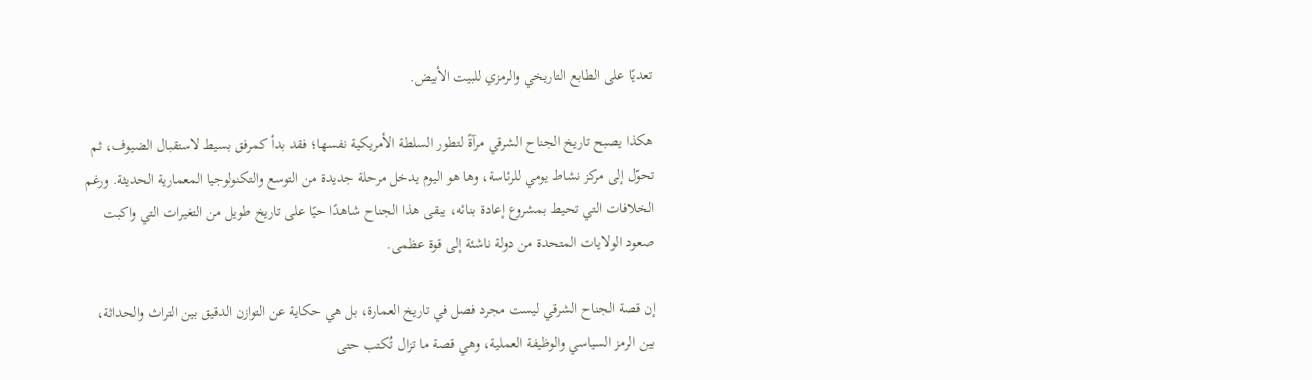تعديًا على الطابع التاريخي والرمزي للبيت الأبيض.

هكذا يصبح تاريخ الجناح الشرقي مرآةً لتطور السلطة الأمريكية نفسها؛ فقد بدأ كمرفق بسيط لاستقبال الضيوف، ثم تحوّل إلى مركز نشاط يومي للرئاسة، وها هو اليوم يدخل مرحلة جديدة من التوسع والتكنولوجيا المعمارية الحديثة. ورغم الخلافات التي تحيط بمشروع إعادة بنائه، يبقى هذا الجناح شاهدًا حيًا على تاريخ طويل من التغيرات التي واكبت صعود الولايات المتحدة من دولة ناشئة إلى قوة عظمى.

إن قصة الجناح الشرقي ليست مجرد فصل في تاريخ العمارة، بل هي حكاية عن التوازن الدقيق بين التراث والحداثة، بين الرمز السياسي والوظيفة العملية، وهي قصة ما تزال تُكتب حتى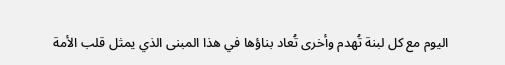اليوم مع كل لبنة تُهدم وأخرى تُعاد بناؤها في هذا المبنى الذي يمثل قلب الأمة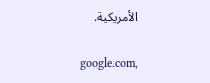الأمريكية.

google.com,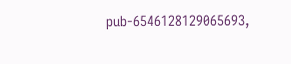pub-6546128129065693,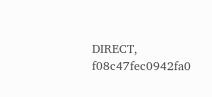DIRECT, f08c47fec0942fa0